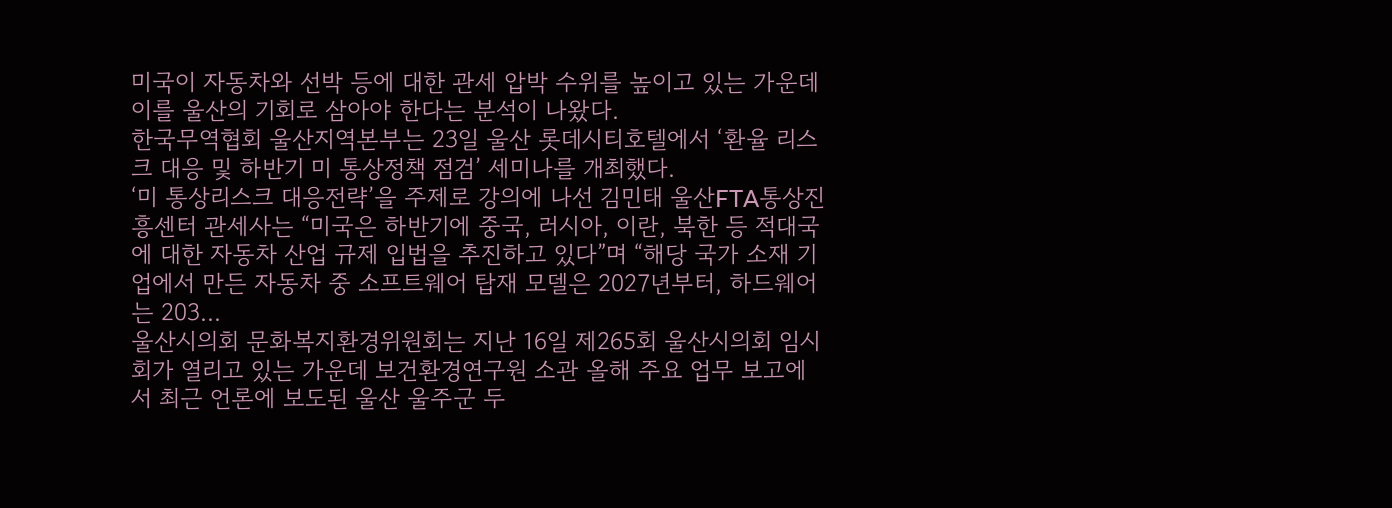미국이 자동차와 선박 등에 대한 관세 압박 수위를 높이고 있는 가운데 이를 울산의 기회로 삼아야 한다는 분석이 나왔다.
한국무역협회 울산지역본부는 23일 울산 롯데시티호텔에서 ‘환율 리스크 대응 및 하반기 미 통상정책 점검’ 세미나를 개최했다.
‘미 통상리스크 대응전략’을 주제로 강의에 나선 김민태 울산FTA통상진흥센터 관세사는 “미국은 하반기에 중국, 러시아, 이란, 북한 등 적대국에 대한 자동차 산업 규제 입법을 추진하고 있다”며 “해당 국가 소재 기업에서 만든 자동차 중 소프트웨어 탑재 모델은 2027년부터, 하드웨어는 203...
울산시의회 문화복지환경위원회는 지난 16일 제265회 울산시의회 임시회가 열리고 있는 가운데 보건환경연구원 소관 올해 주요 업무 보고에서 최근 언론에 보도된 울산 울주군 두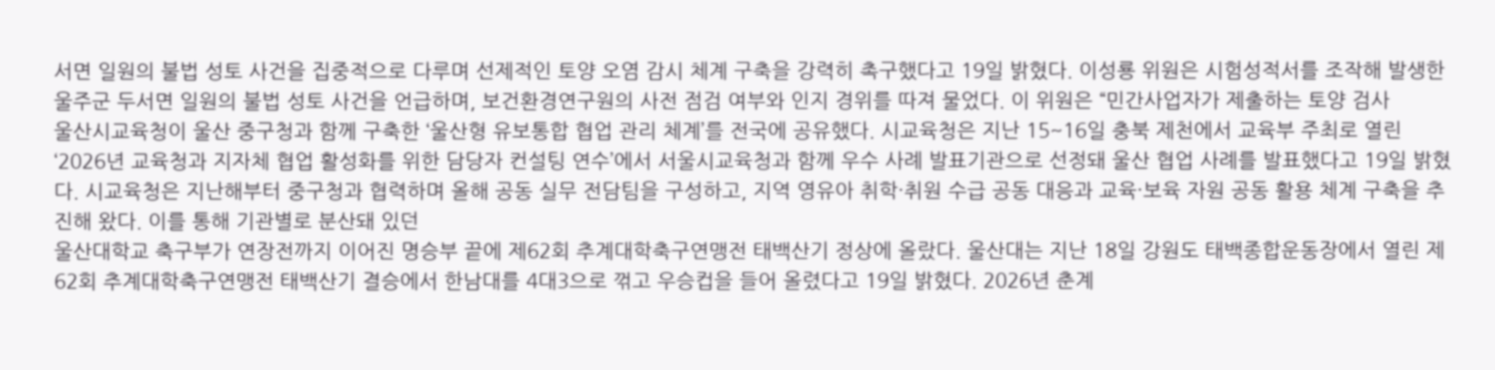서면 일원의 불법 성토 사건을 집중적으로 다루며 선제적인 토양 오염 감시 체계 구축을 강력히 촉구했다고 19일 밝혔다. 이성룡 위원은 시험성적서를 조작해 발생한 울주군 두서면 일원의 불법 성토 사건을 언급하며, 보건환경연구원의 사전 점검 여부와 인지 경위를 따져 물었다. 이 위원은 “민간사업자가 제출하는 토양 검사
울산시교육청이 울산 중구청과 함께 구축한 ‘울산형 유보통합 협업 관리 체계’를 전국에 공유했다. 시교육청은 지난 15~16일 충북 제천에서 교육부 주최로 열린 ‘2026년 교육청과 지자체 협업 활성화를 위한 담당자 컨설팅 연수’에서 서울시교육청과 함께 우수 사례 발표기관으로 선정돼 울산 협업 사례를 발표했다고 19일 밝혔다. 시교육청은 지난해부터 중구청과 협력하며 올해 공동 실무 전담팀을 구성하고, 지역 영유아 취학·취원 수급 공동 대응과 교육·보육 자원 공동 활용 체계 구축을 추진해 왔다. 이를 통해 기관별로 분산돼 있던
울산대학교 축구부가 연장전까지 이어진 명승부 끝에 제62회 추계대학축구연맹전 태백산기 정상에 올랐다. 울산대는 지난 18일 강원도 태백종합운동장에서 열린 제62회 추계대학축구연맹전 태백산기 결승에서 한남대를 4대3으로 꺾고 우승컵을 들어 올렸다고 19일 밝혔다. 2026년 춘계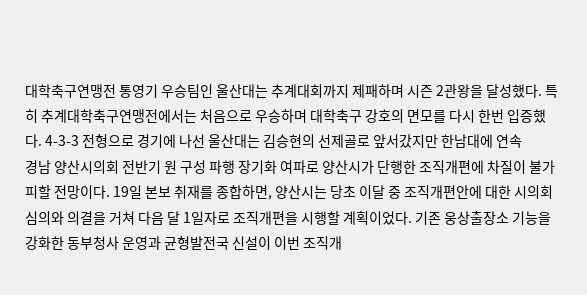대학축구연맹전 통영기 우승팀인 울산대는 추계대회까지 제패하며 시즌 2관왕을 달성했다. 특히 추계대학축구연맹전에서는 처음으로 우승하며 대학축구 강호의 면모를 다시 한번 입증했다. 4-3-3 전형으로 경기에 나선 울산대는 김승현의 선제골로 앞서갔지만 한남대에 연속
경남 양산시의회 전반기 원 구성 파행 장기화 여파로 양산시가 단행한 조직개편에 차질이 불가피할 전망이다. 19일 본보 취재를 종합하면, 양산시는 당초 이달 중 조직개편안에 대한 시의회 심의와 의결을 거쳐 다음 달 1일자로 조직개편을 시행할 계획이었다. 기존 웅상출장소 기능을 강화한 동부청사 운영과 균형발전국 신설이 이번 조직개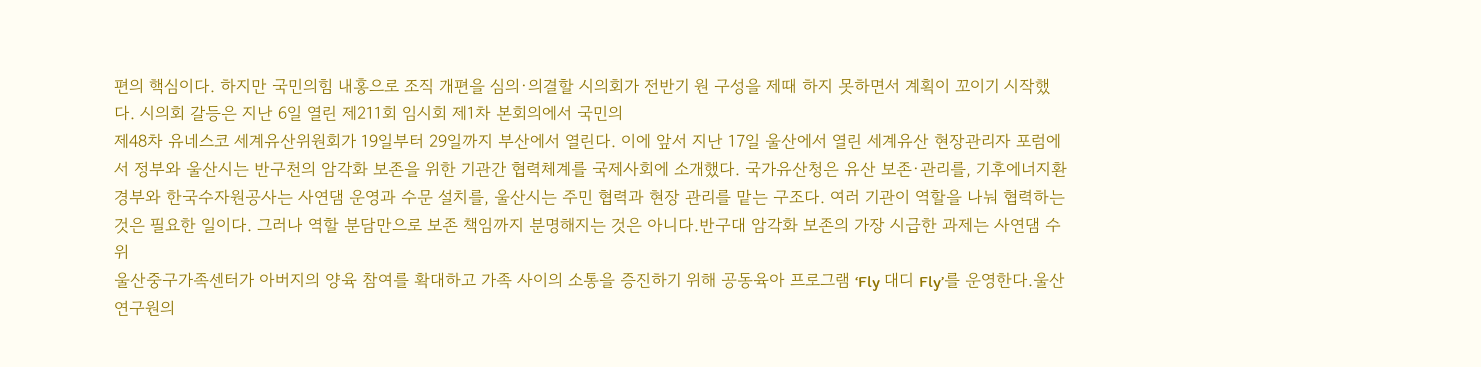편의 핵심이다. 하지만 국민의힘 내홍으로 조직 개편을 심의·의결할 시의회가 전반기 원 구성을 제때 하지 못하면서 계획이 꼬이기 시작했다. 시의회 갈등은 지난 6일 열린 제211회 임시회 제1차 본회의에서 국민의
제48차 유네스코 세계유산위원회가 19일부터 29일까지 부산에서 열린다. 이에 앞서 지난 17일 울산에서 열린 세계유산 현장관리자 포럼에서 정부와 울산시는 반구천의 암각화 보존을 위한 기관간 협력체계를 국제사회에 소개했다. 국가유산청은 유산 보존·관리를, 기후에너지환경부와 한국수자원공사는 사연댐 운영과 수문 설치를, 울산시는 주민 협력과 현장 관리를 맡는 구조다. 여러 기관이 역할을 나눠 협력하는 것은 필요한 일이다. 그러나 역할 분담만으로 보존 책임까지 분명해지는 것은 아니다.반구대 암각화 보존의 가장 시급한 과제는 사연댐 수위
울산중구가족센터가 아버지의 양육 참여를 확대하고 가족 사이의 소통을 증진하기 위해 공동육아 프로그램 ‘Fly 대디 Fly’를 운영한다.울산연구원의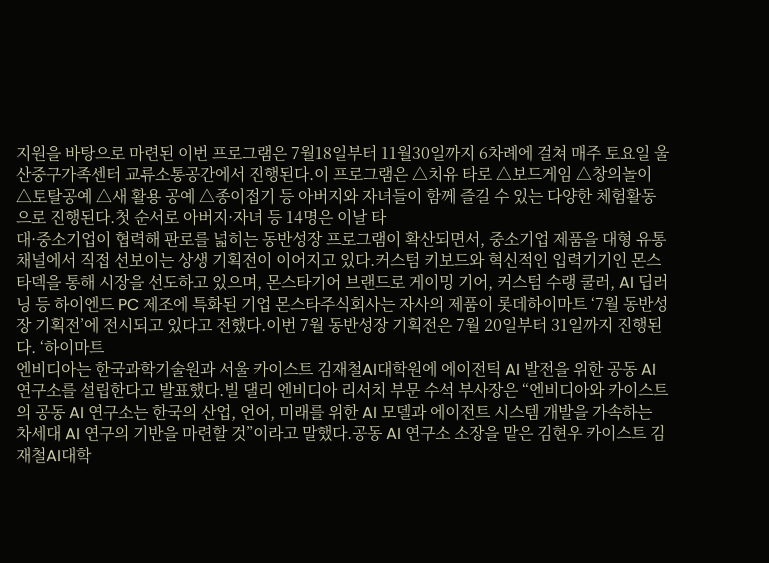지원을 바탕으로 마련된 이번 프로그램은 7월18일부터 11월30일까지 6차례에 걸쳐 매주 토요일 울산중구가족센터 교류소통공간에서 진행된다.이 프로그램은 △치유 타로 △보드게임 △창의놀이 △토탈공예 △새 활용 공예 △종이접기 등 아버지와 자녀들이 함께 즐길 수 있는 다양한 체험활동으로 진행된다.첫 순서로 아버지·자녀 등 14명은 이날 타
대·중소기업이 협력해 판로를 넓히는 동반성장 프로그램이 확산되면서, 중소기업 제품을 대형 유통 채널에서 직접 선보이는 상생 기획전이 이어지고 있다.커스텀 키보드와 혁신적인 입력기기인 몬스타덱을 통해 시장을 선도하고 있으며, 몬스타기어 브랜드로 게이밍 기어, 커스텀 수랭 쿨러, AI 딥러닝 등 하이엔드 PC 제조에 특화된 기업 몬스타주식회사는 자사의 제품이 롯데하이마트 ‘7월 동반성장 기획전’에 전시되고 있다고 전했다.이번 7월 동반성장 기획전은 7월 20일부터 31일까지 진행된다. ‘하이마트
엔비디아는 한국과학기술원과 서울 카이스트 김재철AI대학원에 에이전틱 AI 발전을 위한 공동 AI 연구소를 설립한다고 발표했다.빌 댈리 엔비디아 리서치 부문 수석 부사장은 “엔비디아와 카이스트의 공동 AI 연구소는 한국의 산업, 언어, 미래를 위한 AI 모델과 에이전트 시스템 개발을 가속하는 차세대 AI 연구의 기반을 마련할 것”이라고 말했다.공동 AI 연구소 소장을 맡은 김현우 카이스트 김재철AI대학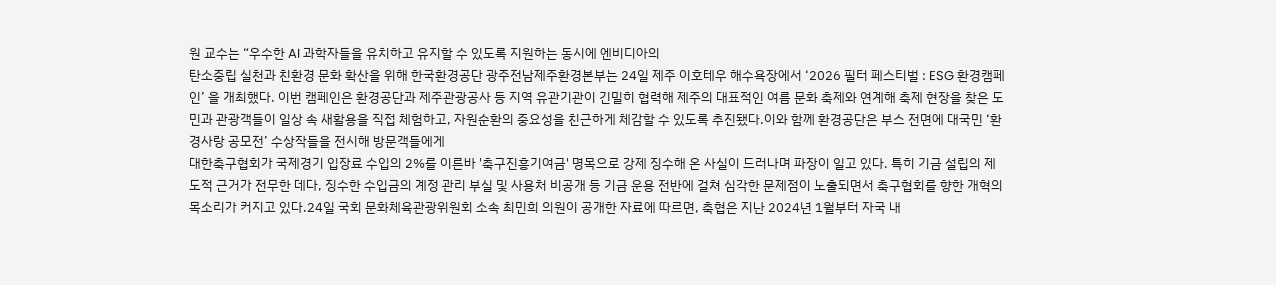원 교수는 “우수한 AI 과학자들을 유치하고 유지할 수 있도록 지원하는 동시에 엔비디아의
탄소중립 실천과 친환경 문화 확산을 위해 한국환경공단 광주전남제주환경본부는 24일 제주 이호테우 해수욕장에서 ‘2026 필터 페스티벌 : ESG 환경캠페인’ 을 개최했다. 이번 캠페인은 환경공단과 제주관광공사 등 지역 유관기관이 긴밀히 협력해 제주의 대표적인 여름 문화 축제와 연계해 축제 현장을 찾은 도민과 관광객들이 일상 속 새활용을 직접 체험하고, 자원순환의 중요성을 친근하게 체감할 수 있도록 추진됐다.이와 함께 환경공단은 부스 전면에 대국민 ‘환경사랑 공모전’ 수상작들을 전시해 방문객들에게
대한축구협회가 국제경기 입장료 수입의 2%를 이른바 '축구진흥기여금' 명목으로 강제 징수해 온 사실이 드러나며 파장이 일고 있다. 특히 기금 설립의 제도적 근거가 전무한 데다, 징수한 수입금의 계정 관리 부실 및 사용처 비공개 등 기금 운용 전반에 걸쳐 심각한 문제점이 노출되면서 축구협회를 향한 개혁의 목소리가 커지고 있다.24일 국회 문화체육관광위원회 소속 최민희 의원이 공개한 자료에 따르면, 축협은 지난 2024년 1월부터 자국 내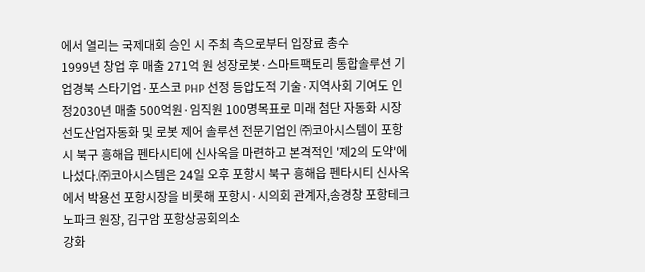에서 열리는 국제대회 승인 시 주최 측으로부터 입장료 총수
1999년 창업 후 매출 271억 원 성장로봇·스마트팩토리 통합솔루션 기업경북 스타기업·포스코 PHP 선정 등압도적 기술·지역사회 기여도 인정2030년 매출 500억원·임직원 100명목표로 미래 첨단 자동화 시장 선도산업자동화 및 로봇 제어 솔루션 전문기업인 ㈜코아시스템이 포항시 북구 흥해읍 펜타시티에 신사옥을 마련하고 본격적인 '제2의 도약'에 나섰다.㈜코아시스템은 24일 오후 포항시 북구 흥해읍 펜타시티 신사옥에서 박용선 포항시장을 비롯해 포항시·시의회 관계자,송경창 포항테크노파크 원장, 김구암 포항상공회의소
강화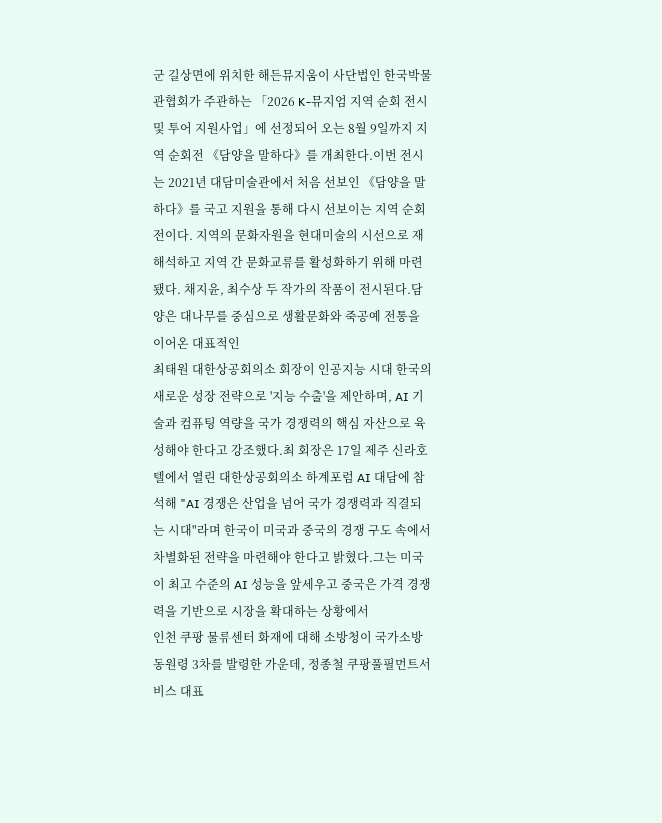군 길상면에 위치한 해든뮤지움이 사단법인 한국박물관협회가 주관하는 「2026 K-뮤지엄 지역 순회 전시 및 투어 지원사업」에 선정되어 오는 8월 9일까지 지역 순회전 《담양을 말하다》를 개최한다.이번 전시는 2021년 대담미술관에서 처음 선보인 《담양을 말하다》를 국고 지원을 통해 다시 선보이는 지역 순회전이다. 지역의 문화자원을 현대미술의 시선으로 재해석하고 지역 간 문화교류를 활성화하기 위해 마련됐다. 채지윤, 최수상 두 작가의 작품이 전시된다.담양은 대나무를 중심으로 생활문화와 죽공예 전통을 이어온 대표적인
최태원 대한상공회의소 회장이 인공지능 시대 한국의 새로운 성장 전략으로 '지능 수출'을 제안하며, AI 기술과 컴퓨팅 역량을 국가 경쟁력의 핵심 자산으로 육성해야 한다고 강조했다.최 회장은 17일 제주 신라호텔에서 열린 대한상공회의소 하계포럼 AI 대담에 참석해 "AI 경쟁은 산업을 넘어 국가 경쟁력과 직결되는 시대"라며 한국이 미국과 중국의 경쟁 구도 속에서 차별화된 전략을 마련해야 한다고 밝혔다.그는 미국이 최고 수준의 AI 성능을 앞세우고 중국은 가격 경쟁력을 기반으로 시장을 확대하는 상황에서
인천 쿠팡 물류센터 화재에 대해 소방청이 국가소방동원령 3차를 발령한 가운데, 정종철 쿠팡풀필먼트서비스 대표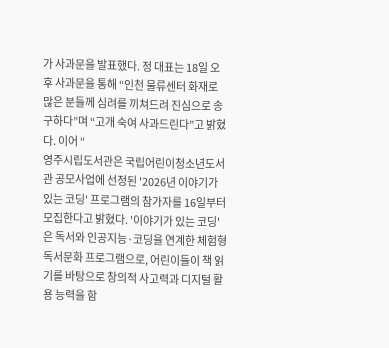가 사과문을 발표했다. 정 대표는 18일 오후 사과문을 통해 “인천 물류센터 화재로 많은 분들께 심려를 끼쳐드려 진심으로 송구하다”며 “고개 숙여 사과드린다”고 밝혔다. 이어 “
영주시립도서관은 국립어린이청소년도서관 공모사업에 선정된 '2026년 이야기가 있는 코딩' 프로그램의 참가자를 16일부터 모집한다고 밝혔다. '이야기가 있는 코딩'은 독서와 인공지능·코딩을 연계한 체험형 독서문화 프로그램으로, 어린이들이 책 읽기를 바탕으로 창의적 사고력과 디지털 활용 능력을 함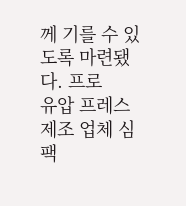께 기를 수 있도록 마련됐다. 프로
유압 프레스 제조 업체 심팩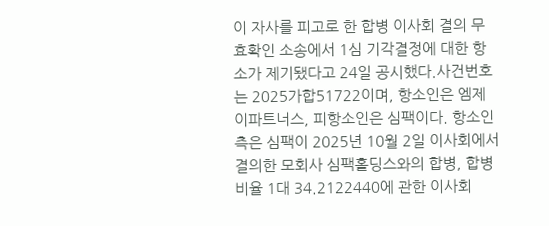이 자사를 피고로 한 합병 이사회 결의 무효확인 소송에서 1심 기각결정에 대한 항소가 제기됐다고 24일 공시했다.사건번호는 2025가합51722이며, 항소인은 엠제이파트너스, 피항소인은 심팩이다. 항소인 측은 심팩이 2025년 10월 2일 이사회에서 결의한 모회사 심팩홀딩스와의 합병, 합병비율 1대 34.2122440에 관한 이사회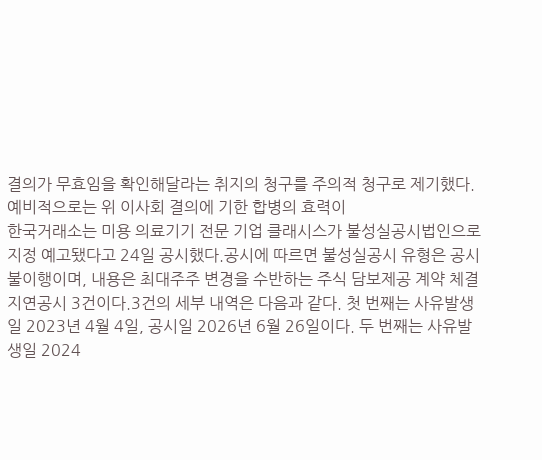결의가 무효임을 확인해달라는 취지의 청구를 주의적 청구로 제기했다. 예비적으로는 위 이사회 결의에 기한 합병의 효력이
한국거래소는 미용 의료기기 전문 기업 클래시스가 불성실공시법인으로 지정 예고됐다고 24일 공시했다.공시에 따르면 불성실공시 유형은 공시불이행이며, 내용은 최대주주 변경을 수반하는 주식 담보제공 계약 체결 지연공시 3건이다.3건의 세부 내역은 다음과 같다. 첫 번째는 사유발생일 2023년 4월 4일, 공시일 2026년 6월 26일이다. 두 번째는 사유발생일 2024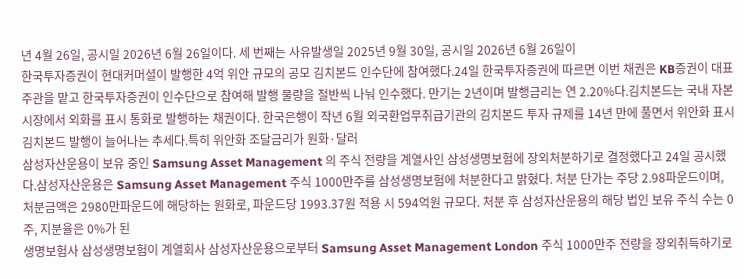년 4월 26일, 공시일 2026년 6월 26일이다. 세 번째는 사유발생일 2025년 9월 30일, 공시일 2026년 6월 26일이
한국투자증권이 현대커머셜이 발행한 4억 위안 규모의 공모 김치본드 인수단에 참여했다.24일 한국투자증권에 따르면 이번 채권은 KB증권이 대표주관을 맡고 한국투자증권이 인수단으로 참여해 발행 물량을 절반씩 나눠 인수했다. 만기는 2년이며 발행금리는 연 2.20%다.김치본드는 국내 자본시장에서 외화를 표시 통화로 발행하는 채권이다. 한국은행이 작년 6월 외국환업무취급기관의 김치본드 투자 규제를 14년 만에 풀면서 위안화 표시 김치본드 발행이 늘어나는 추세다.특히 위안화 조달금리가 원화·달러
삼성자산운용이 보유 중인 Samsung Asset Management 의 주식 전량을 계열사인 삼성생명보험에 장외처분하기로 결정했다고 24일 공시했다.삼성자산운용은 Samsung Asset Management 주식 1000만주를 삼성생명보험에 처분한다고 밝혔다. 처분 단가는 주당 2.98파운드이며, 처분금액은 2980만파운드에 해당하는 원화로, 파운드당 1993.37원 적용 시 594억원 규모다. 처분 후 삼성자산운용의 해당 법인 보유 주식 수는 0주, 지분율은 0%가 된
생명보험사 삼성생명보험이 계열회사 삼성자산운용으로부터 Samsung Asset Management London 주식 1000만주 전량을 장외취득하기로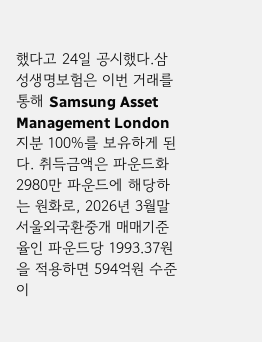했다고 24일 공시했다.삼성생명보험은 이번 거래를 통해 Samsung Asset Management London 지분 100%를 보유하게 된다. 취득금액은 파운드화 2980만 파운드에 해당하는 원화로, 2026년 3월말 서울외국환중개 매매기준율인 파운드당 1993.37원을 적용하면 594억원 수준이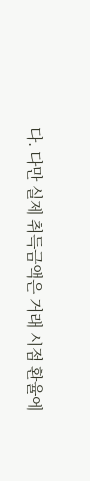다. 다만 실제 취득금액은 거래 시점 환율에